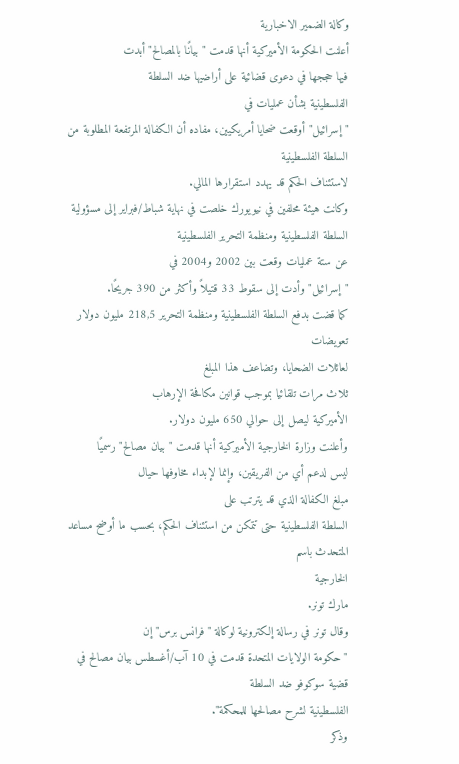وكالة الضمير الاخبارية
أعلنت الحكومة الأميركية أنها قدمت "بيانًا بالمصالح" أبدت
فيها حججها في دعوى قضائية على أراضيها ضد السلطة
الفلسطينية بشأن عمليات في
"إسرائيل" أوقعت ضحايا أمريكيين، مفاده أن الكفالة المرتفعة المطلوبة من
السلطة الفلسطينية
لاستئناف الحكم قد يهدد استقرارها المالي.
وكانت هيئة محلفين في نيويورك خلصت في نهاية شباط/فبراير إلى مسؤولية
السلطة الفلسطينية ومنظمة التحرير الفلسطينية
عن ستة عمليات وقعت بين 2002 و2004 في
"إسرائيل" وأدت إلى سقوط 33 قتيلاً وأكثر من 390 جريحًا.
كما قضت بدفع السلطة الفلسطينية ومنظمة التحرير 218,5 مليون دولار تعويضات
لعائلات الضحايا، وتضاعف هذا المبلغ
ثلاث مرات تلقائيا بموجب قوانين مكافحة الإرهاب
الأميركية ليصل إلى حوالي 650 مليون دولار.
وأعلنت وزارة الخارجية الأميركية أنها قدمت "بيان مصالح" رسميًا
ليس لدعم أي من الفريقين، وإنما لإبداء مخاوفها حيال
مبلغ الكفالة الذي قد يترتب على
السلطة الفلسطينية حتى تتمكن من استئناف الحكم، بحسب ما أوضح مساعد المتحدث باسم
الخارجية
مارك تونر.
وقال تونر في رسالة إلكترونية لوكالة "فرانس برس" إن
"حكومة الولايات المتحدة قدمت في 10 آب/أغسطس بيان مصالح في
قضية سوكوفو ضد السلطة
الفلسطينية لشرح مصالحها للمحكمة".
وذكر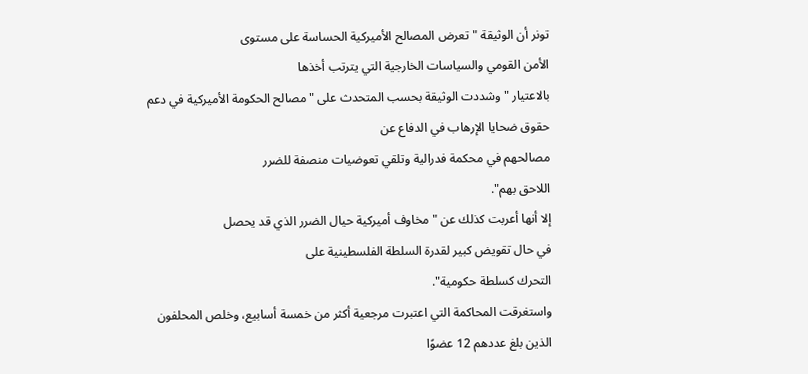تونر أن الوثيقة "تعرض المصالح الأميركية الحساسة على مستوى
الأمن القومي والسياسات الخارجية التي يترتب أخذها
بالاعتيار "وشددت الوثيقة بحسب المتحدث على "مصالح الحكومة الأميركية في دعم
حقوق ضحايا الإرهاب في الدفاع عن
مصالحهم في محكمة فدرالية وتلقي تعوضيات منصفة للضرر
اللاحق بهم".
إلا أنها أعربت كذلك عن "مخاوف أميركية حيال الضرر الذي قد يحصل
في حال تقويض كبير لقدرة السلطة الفلسطينية على
التحرك كسلطة حكومية".
واستغرقت المحاكمة التي اعتبرت مرجعية أكثر من خمسة أسابيع، وخلص المحلفون
الذين بلغ عددهم 12 عضوًا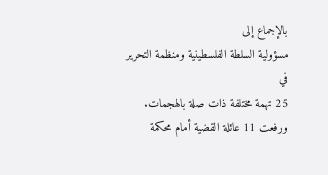بالإجماع إلى
مسؤولية السلطة الفلسطينية ومنظمة التحرير في
25 تهمة مختلفة ذات صلة بالهجمات.
ورفعت 11 عائلة القضية أمام محكمة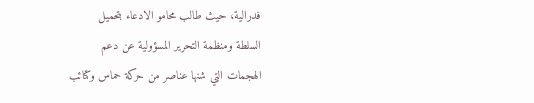فدرالية، حيث طالب محامو الادعاء بتحميل
السلطة ومنظمة التحرير المسؤولية عن دعم
الهجمات التي شنها عناصر من حركة حماس وكتائب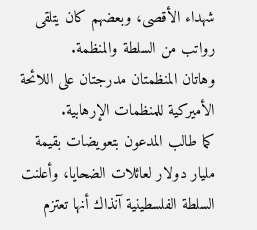شهداء الأقصى، وبعضهم كان يتلقى رواتب من السلطة والمنظمة.
وهاتان المنظمتان مدرجتان على اللائحة الأميركية للمنظمات الإرهابية.
كما طالب المدعون بتعويضات بقيمة مليار دولار لعائلات الضحايا، وأعلنت
السلطة الفلسطينية آنذاك أنها تعتزم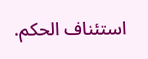استئناف الحكم.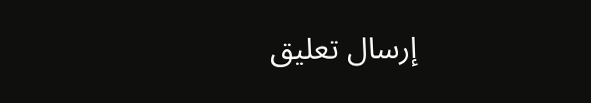إرسال تعليق